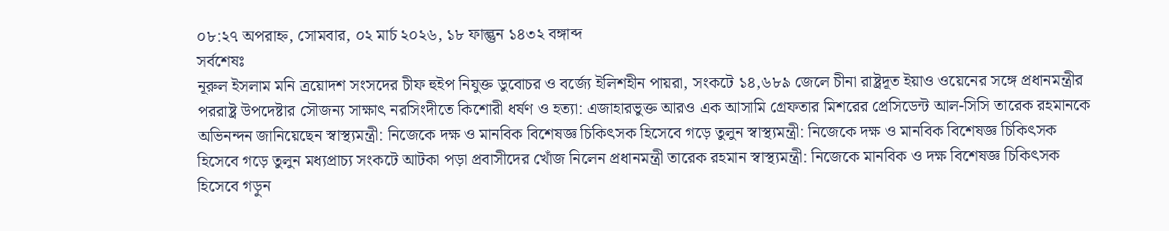০৮:২৭ অপরাহ্ন, সোমবার, ০২ মার্চ ২০২৬, ১৮ ফাল্গুন ১৪৩২ বঙ্গাব্দ
সর্বশেষঃ
নূরুল ইসলাম মনি ত্রয়োদশ সংসদের চীফ হুইপ নিযুক্ত ডুবোচর ও বর্জ্যে ইলিশহীন পায়রা, সংকটে ১৪,৬৮৯ জেলে চীনা রাষ্ট্রদূত ইয়াও ওয়েনের সঙ্গে প্রধানমন্ত্রীর পররাষ্ট্র উপদেষ্টার সৌজন্য সাক্ষাৎ নরসিংদীতে কিশোরী ধর্ষণ ও হত্যা: এজাহারভুক্ত আরও এক আসামি গ্রেফতার মিশরের প্রেসিডেন্ট আল-সিসি তারেক রহমানকে অভিনন্দন জানিয়েছেন স্বাস্থ্যমন্ত্রী: নিজেকে দক্ষ ও মানবিক বিশেষজ্ঞ চিকিৎসক হিসেবে গড়ে তুলুন স্বাস্থ্যমন্ত্রী: নিজেকে দক্ষ ও মানবিক বিশেষজ্ঞ চিকিৎসক হিসেবে গড়ে তুলুন মধ্যপ্রাচ্য সংকটে আটকা পড়া প্রবাসীদের খোঁজ নিলেন প্রধানমন্ত্রী তারেক রহমান স্বাস্থ্যমন্ত্রী: নিজেকে মানবিক ও দক্ষ বিশেষজ্ঞ চিকিৎসক হিসেবে গড়ুন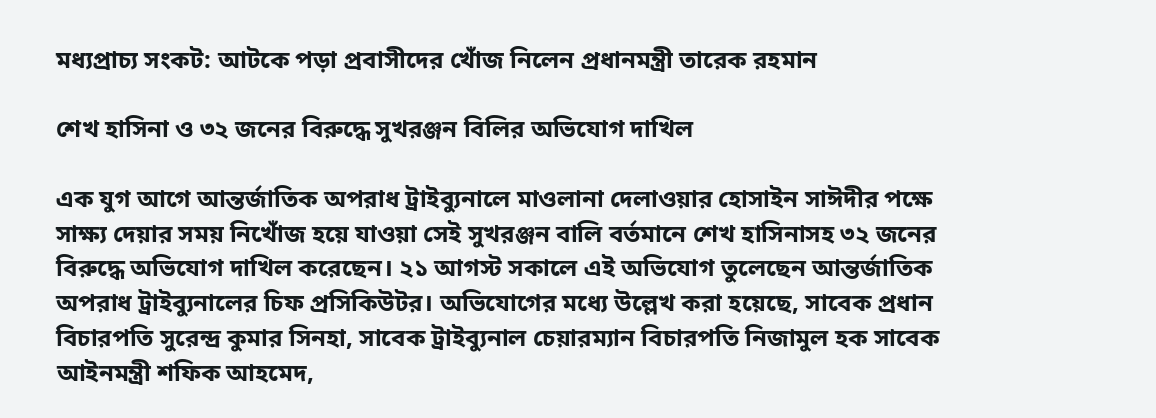মধ্যপ্রাচ্য সংকট: আটকে পড়া প্রবাসীদের খোঁজ নিলেন প্রধানমন্ত্রী তারেক রহমান

শেখ হাসিনা ও ৩২ জনের বিরুদ্ধে সুখরঞ্জন বিলির অভিযোগ দাখিল

এক যুগ আগে আন্তর্জাতিক অপরাধ ট্রাইব্যুনালে মাওলানা দেলাওয়ার হোসাইন সাঈদীর পক্ষে সাক্ষ্য দেয়ার সময় নিখোঁজ হয়ে যাওয়া সেই সুখরঞ্জন বালি বর্তমানে শেখ হাসিনাসহ ৩২ জনের বিরুদ্ধে অভিযোগ দাখিল করেছেন। ২১ আগস্ট সকালে এই অভিযোগ তুলেছেন আন্তর্জাতিক অপরাধ ট্রাইব্যুনালের চিফ প্রসিকিউটর। অভিযোগের মধ্যে উল্লেখ করা হয়েছে, সাবেক প্রধান বিচারপতি সুরেন্দ্র কুমার সিনহা, সাবেক ট্রাইব্যুনাল চেয়ারম্যান বিচারপতি নিজামুল হক সাবেক আইনমন্ত্রী শফিক আহমেদ,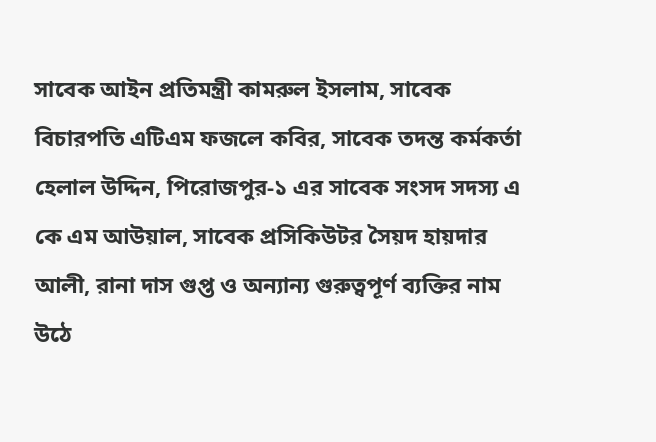সাবেক আইন প্রতিমন্ত্রী কামরুল ইসলাম, সাবেক বিচারপতি এটিএম ফজলে কবির, সাবেক তদন্ত কর্মকর্তা হেলাল উদ্দিন, পিরোজপুর-১ এর সাবেক সংসদ সদস্য এ কে এম আউয়াল, সাবেক প্রসিকিউটর সৈয়দ হায়দার আলী, রানা দাস গুপ্ত ও অন্যান্য গুরুত্বপূর্ণ ব্যক্তির নাম উঠে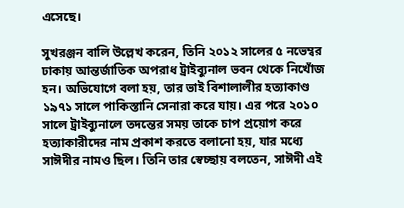এসেছে।

সুখরঞ্জন বালি উল্লেখ করেন, তিনি ২০১২ সালের ৫ নভেম্বর ঢাকায় আন্তর্জাতিক অপরাধ ট্রাইব্যুনাল ভবন থেকে নিখোঁজ হন। অভিযোগে বলা হয়, তার ভাই বিশালালীর হত্যাকাণ্ড ১৯৭১ সালে পাকিস্তানি সেনারা করে যায়। এর পরে ২০১০ সালে ট্রাইব্যুনালে তদন্তের সময় তাকে চাপ প্রয়োগ করে হত্যাকারীদের নাম প্রকাশ করতে বলানো হয়, যার মধ্যে সাঈদীর নামও ছিল। তিনি তার স্বেচ্ছায় বলতেন, সাঈদী এই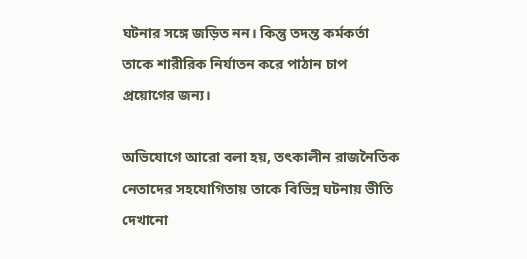ঘটনার সঙ্গে জড়িত নন। কিন্তু তদন্ত কর্মকর্তা তাকে শারীরিক নির্যাতন করে পাঠান চাপ প্রয়োগের জন্য।

অভিযোগে আরো বলা হয়, তৎকালীন রাজনৈতিক নেতাদের সহযোগিতায় তাকে বিভিন্ন ঘটনায় ভীতি দেখানো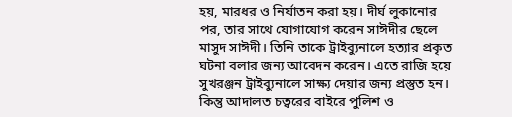হয়, মারধর ও নির্যাতন করা হয়। দীর্ঘ লুকানোর পর, তার সাথে যোগাযোগ করেন সাঈদীর ছেলে মাসুদ সাঈদী। তিনি তাকে ট্রাইব্যুনালে হত্যার প্রকৃত ঘটনা বলার জন্য আবেদন করেন। এতে রাজি হয়ে সুখরঞ্জন ট্রাইব্যুনালে সাক্ষ্য দেয়ার জন্য প্রস্তুত হন। কিন্তু আদালত চত্বরের বাইরে পুলিশ ও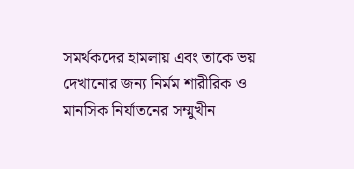সমর্থকদের হামলায় এবং তাকে ভয় দেখানোর জন্য নির্মম শারীরিক ও মানসিক নির্যাতনের সম্মুখীন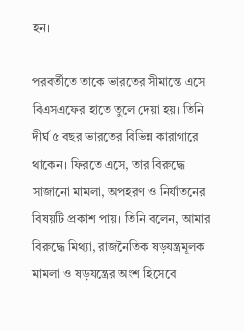হন।

পরবর্তীতে তাকে ভারতের সীমান্তে এসে বিএসএফের হাতে তুলে দেয়া হয়। তিনি দীর্ঘ ৫ বছর ভারতের বিভিন্ন কারাগারে থাকেন। ফিরতে এসে, তার বিরুদ্ধে সাজানো মামলা, অপহরণ ও নির্যাতনের বিষয়টি প্রকাশ পায়। তিনি বলেন, আমার বিরুদ্ধে মিথ্যা, রাজনৈতিক ষড়যন্ত্রমূলক মামলা ও ষড়যন্ত্রের অংশ হিসেবে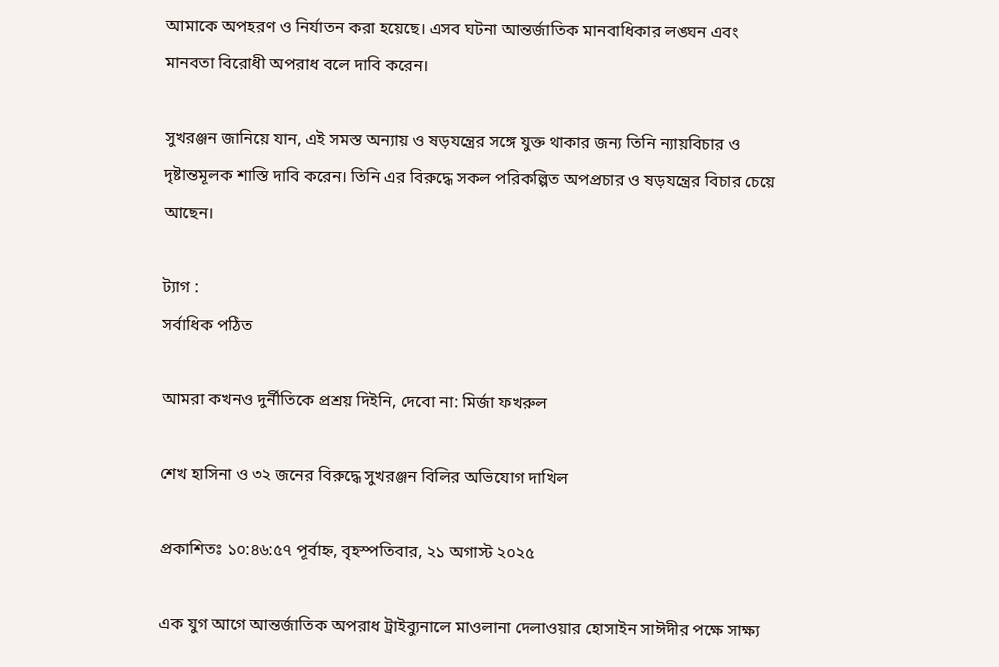আমাকে অপহরণ ও নির্যাতন করা হয়েছে। এসব ঘটনা আন্তর্জাতিক মানবাধিকার লঙ্ঘন এবং মানবতা বিরোধী অপরাধ বলে দাবি করেন।

সুখরঞ্জন জানিয়ে যান, এই সমস্ত অন্যায় ও ষড়যন্ত্রের সঙ্গে যুক্ত থাকার জন্য তিনি ন্যায়বিচার ও দৃষ্টান্তমূলক শাস্তি দাবি করেন। তিনি এর বিরুদ্ধে সকল পরিকল্পিত অপপ্রচার ও ষড়যন্ত্রের বিচার চেয়ে আছেন।

ট্যাগ :
সর্বাধিক পঠিত

আমরা কখনও দুর্নীতিকে প্রশ্রয় দিইনি, দেবো না: মির্জা ফখরুল

শেখ হাসিনা ও ৩২ জনের বিরুদ্ধে সুখরঞ্জন বিলির অভিযোগ দাখিল

প্রকাশিতঃ ১০:৪৬:৫৭ পূর্বাহ্ন, বৃহস্পতিবার, ২১ অগাস্ট ২০২৫

এক যুগ আগে আন্তর্জাতিক অপরাধ ট্রাইব্যুনালে মাওলানা দেলাওয়ার হোসাইন সাঈদীর পক্ষে সাক্ষ্য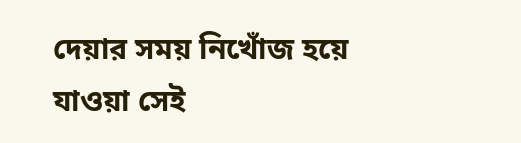দেয়ার সময় নিখোঁজ হয়ে যাওয়া সেই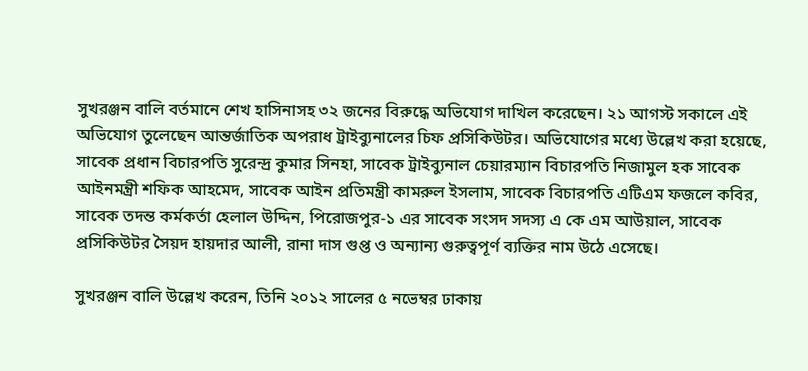সুখরঞ্জন বালি বর্তমানে শেখ হাসিনাসহ ৩২ জনের বিরুদ্ধে অভিযোগ দাখিল করেছেন। ২১ আগস্ট সকালে এই অভিযোগ তুলেছেন আন্তর্জাতিক অপরাধ ট্রাইব্যুনালের চিফ প্রসিকিউটর। অভিযোগের মধ্যে উল্লেখ করা হয়েছে, সাবেক প্রধান বিচারপতি সুরেন্দ্র কুমার সিনহা, সাবেক ট্রাইব্যুনাল চেয়ারম্যান বিচারপতি নিজামুল হক সাবেক আইনমন্ত্রী শফিক আহমেদ, সাবেক আইন প্রতিমন্ত্রী কামরুল ইসলাম, সাবেক বিচারপতি এটিএম ফজলে কবির, সাবেক তদন্ত কর্মকর্তা হেলাল উদ্দিন, পিরোজপুর-১ এর সাবেক সংসদ সদস্য এ কে এম আউয়াল, সাবেক প্রসিকিউটর সৈয়দ হায়দার আলী, রানা দাস গুপ্ত ও অন্যান্য গুরুত্বপূর্ণ ব্যক্তির নাম উঠে এসেছে।

সুখরঞ্জন বালি উল্লেখ করেন, তিনি ২০১২ সালের ৫ নভেম্বর ঢাকায়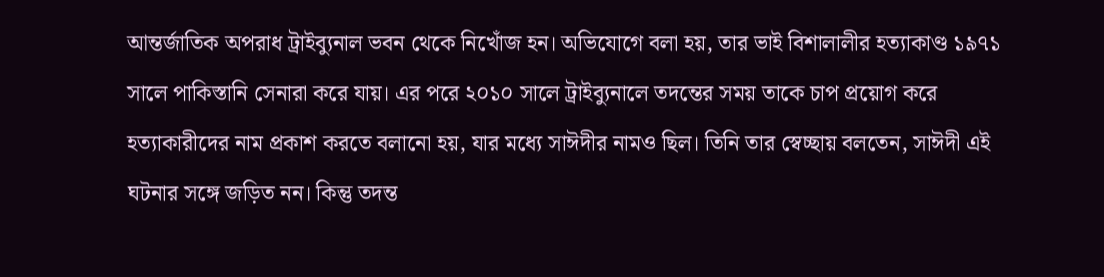আন্তর্জাতিক অপরাধ ট্রাইব্যুনাল ভবন থেকে নিখোঁজ হন। অভিযোগে বলা হয়, তার ভাই বিশালালীর হত্যাকাণ্ড ১৯৭১ সালে পাকিস্তানি সেনারা করে যায়। এর পরে ২০১০ সালে ট্রাইব্যুনালে তদন্তের সময় তাকে চাপ প্রয়োগ করে হত্যাকারীদের নাম প্রকাশ করতে বলানো হয়, যার মধ্যে সাঈদীর নামও ছিল। তিনি তার স্বেচ্ছায় বলতেন, সাঈদী এই ঘটনার সঙ্গে জড়িত নন। কিন্তু তদন্ত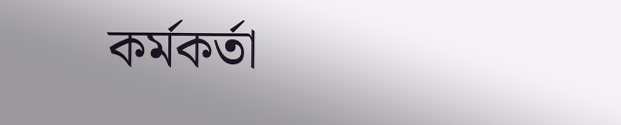কর্মকর্তা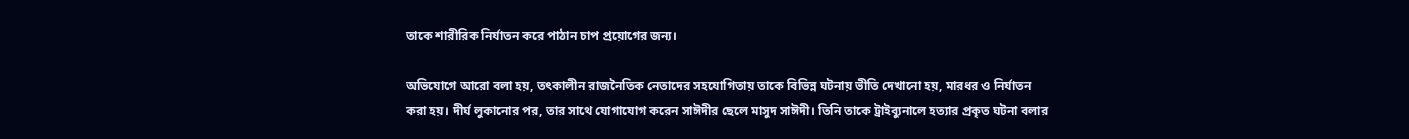তাকে শারীরিক নির্যাতন করে পাঠান চাপ প্রয়োগের জন্য।

অভিযোগে আরো বলা হয়, তৎকালীন রাজনৈতিক নেতাদের সহযোগিতায় তাকে বিভিন্ন ঘটনায় ভীতি দেখানো হয়, মারধর ও নির্যাতন করা হয়। দীর্ঘ লুকানোর পর, তার সাথে যোগাযোগ করেন সাঈদীর ছেলে মাসুদ সাঈদী। তিনি তাকে ট্রাইব্যুনালে হত্যার প্রকৃত ঘটনা বলার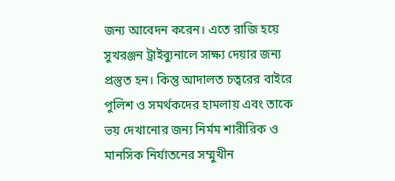জন্য আবেদন করেন। এতে রাজি হয়ে সুখরঞ্জন ট্রাইব্যুনালে সাক্ষ্য দেয়ার জন্য প্রস্তুত হন। কিন্তু আদালত চত্বরের বাইরে পুলিশ ও সমর্থকদের হামলায় এবং তাকে ভয় দেখানোর জন্য নির্মম শারীরিক ও মানসিক নির্যাতনের সম্মুখীন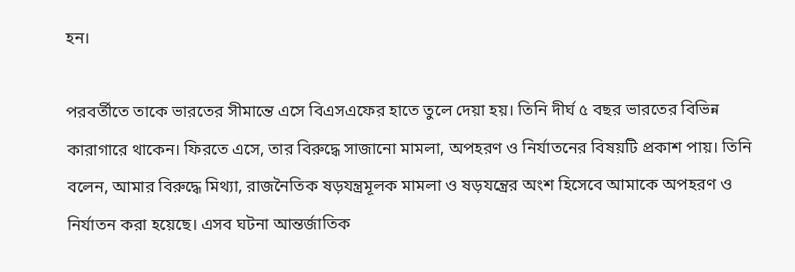হন।

পরবর্তীতে তাকে ভারতের সীমান্তে এসে বিএসএফের হাতে তুলে দেয়া হয়। তিনি দীর্ঘ ৫ বছর ভারতের বিভিন্ন কারাগারে থাকেন। ফিরতে এসে, তার বিরুদ্ধে সাজানো মামলা, অপহরণ ও নির্যাতনের বিষয়টি প্রকাশ পায়। তিনি বলেন, আমার বিরুদ্ধে মিথ্যা, রাজনৈতিক ষড়যন্ত্রমূলক মামলা ও ষড়যন্ত্রের অংশ হিসেবে আমাকে অপহরণ ও নির্যাতন করা হয়েছে। এসব ঘটনা আন্তর্জাতিক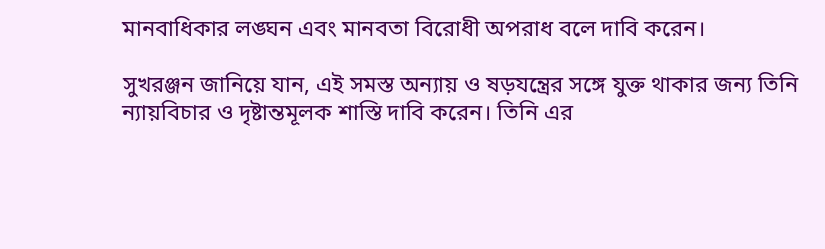মানবাধিকার লঙ্ঘন এবং মানবতা বিরোধী অপরাধ বলে দাবি করেন।

সুখরঞ্জন জানিয়ে যান, এই সমস্ত অন্যায় ও ষড়যন্ত্রের সঙ্গে যুক্ত থাকার জন্য তিনি ন্যায়বিচার ও দৃষ্টান্তমূলক শাস্তি দাবি করেন। তিনি এর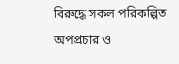বিরুদ্ধে সকল পরিকল্পিত অপপ্রচার ও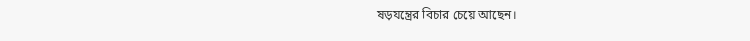ষড়যন্ত্রের বিচার চেয়ে আছেন।